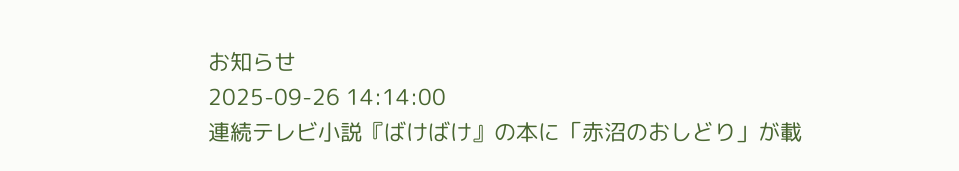お知らせ
2025-09-26 14:14:00
連続テレビ小説『ばけばけ』の本に「赤沼のおしどり」が載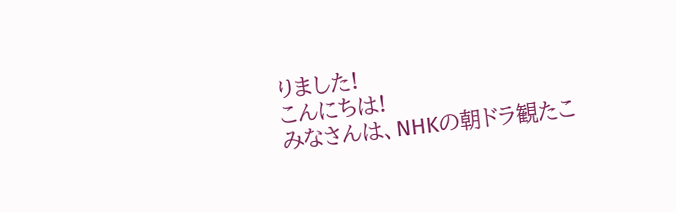りました!
こんにちは!
みなさんは、NHKの朝ドラ観たこ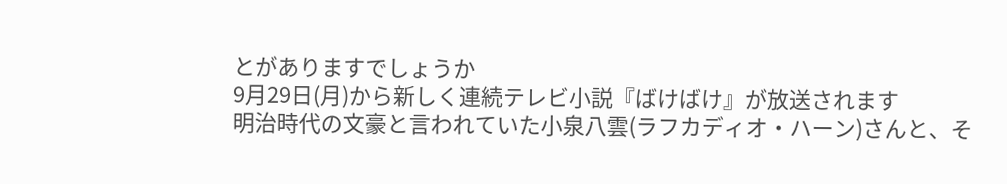とがありますでしょうか
9月29日(月)から新しく連続テレビ小説『ばけばけ』が放送されます
明治時代の文豪と言われていた小泉八雲(ラフカディオ・ハーン)さんと、そ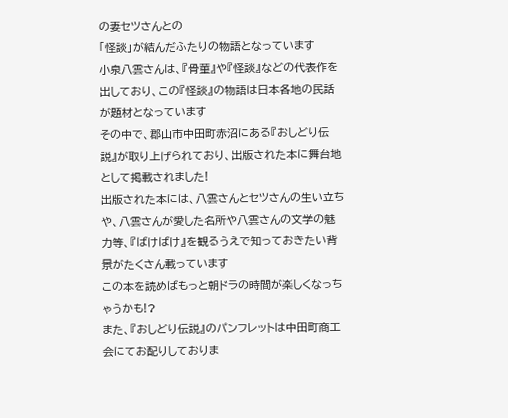の妻セツさんとの
「怪談」が結んだふたりの物語となっています
小泉八雲さんは、『骨菫』や『怪談』などの代表作を出しており、この『怪談』の物語は日本各地の民話が題材となっています
その中で、郡山市中田町赤沼にある『おしどり伝説』が取り上げられており、出版された本に舞台地として掲載されました!
出版された本には、八雲さんとセツさんの生い立ちや、八雲さんが愛した名所や八雲さんの文学の魅力等、『ばけばけ』を観るうえで知っておきたい背景がたくさん載っています
この本を読めばもっと朝ドラの時間が楽しくなっちゃうかも!?
また、『おしどり伝説』のパンフレットは中田町商工会にてお配りしておりま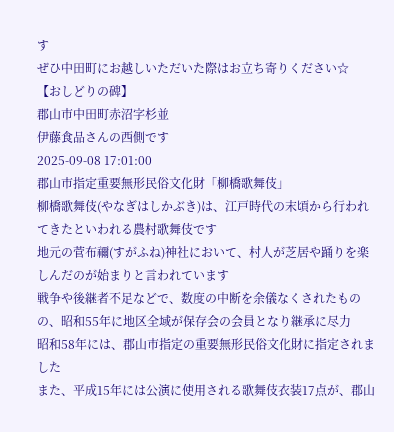す
ぜひ中田町にお越しいただいた際はお立ち寄りください☆
【おしどりの碑】
郡山市中田町赤沼字杉並
伊藤食品さんの西側です
2025-09-08 17:01:00
郡山市指定重要無形民俗文化財「柳橋歌舞伎」
柳橋歌舞伎(やなぎはしかぶき)は、江戸時代の末頃から行われてきたといわれる農村歌舞伎です
地元の菅布禰(すがふね)神社において、村人が芝居や踊りを楽しんだのが始まりと言われています
戦争や後継者不足などで、数度の中断を余儀なくされたものの、昭和55年に地区全域が保存会の会員となり継承に尽力
昭和58年には、郡山市指定の重要無形民俗文化財に指定されました
また、平成15年には公演に使用される歌舞伎衣装17点が、郡山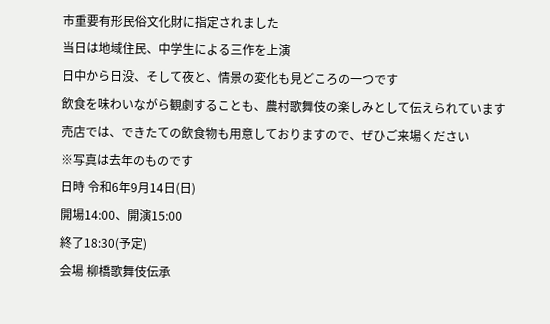市重要有形民俗文化財に指定されました
当日は地域住民、中学生による三作を上演
日中から日没、そして夜と、情景の変化も見どころの一つです
飲食を味わいながら観劇することも、農村歌舞伎の楽しみとして伝えられています
売店では、できたての飲食物も用意しておりますので、ぜひご来場ください
※写真は去年のものです
日時 令和6年9月14日(日)
開場14:00、開演15:00
終了18:30(予定)
会場 柳橋歌舞伎伝承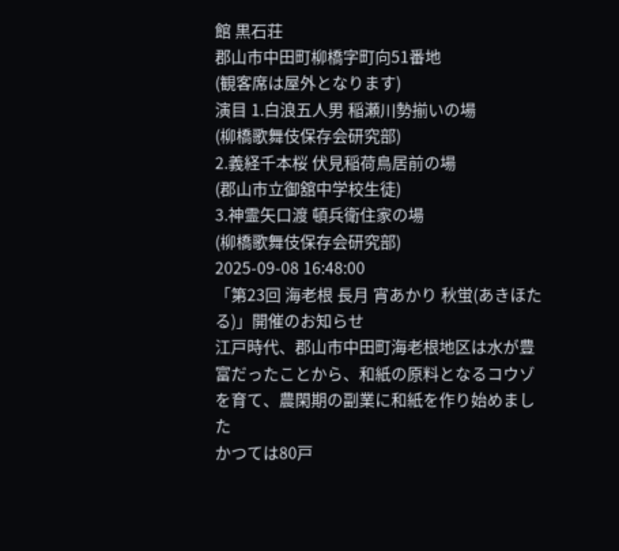館 黒石荘
郡山市中田町柳橋字町向51番地
(観客席は屋外となります)
演目 1.白浪五人男 稲瀬川勢揃いの場
(柳橋歌舞伎保存会研究部)
2.義経千本桜 伏見稲荷鳥居前の場
(郡山市立御舘中学校生徒)
3.神霊矢口渡 頓兵衛住家の場
(柳橋歌舞伎保存会研究部)
2025-09-08 16:48:00
「第23回 海老根 長月 宵あかり 秋蛍(あきほたる)」開催のお知らせ
江戸時代、郡山市中田町海老根地区は水が豊富だったことから、和紙の原料となるコウゾを育て、農閑期の副業に和紙を作り始めました
かつては80戸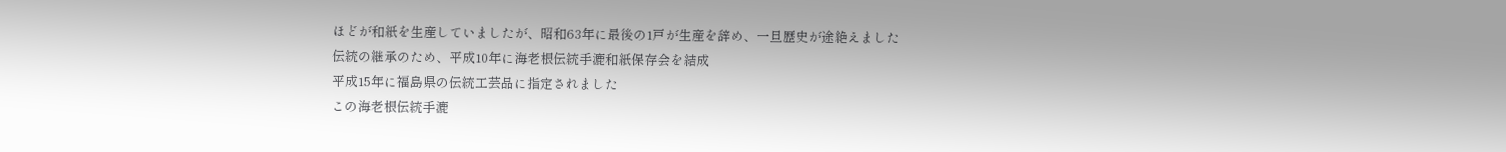ほどが和紙を生産していましたが、昭和63年に最後の1戸が生産を辞め、一旦歴史が途絶えました
伝統の継承のため、平成10年に海老根伝統手漉和紙保存会を結成
平成15年に福島県の伝統工芸品に指定されました
この海老根伝統手漉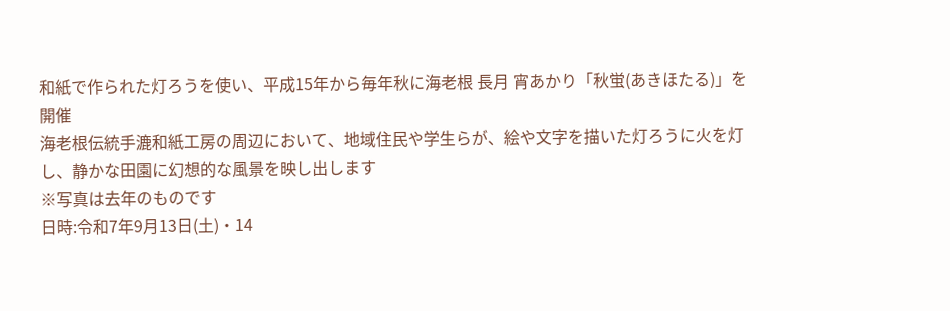和紙で作られた灯ろうを使い、平成15年から毎年秋に海老根 長月 宵あかり「秋蛍(あきほたる)」を開催
海老根伝統手漉和紙工房の周辺において、地域住民や学生らが、絵や文字を描いた灯ろうに火を灯し、静かな田園に幻想的な風景を映し出します
※写真は去年のものです
日時:令和7年9月13日(土)・14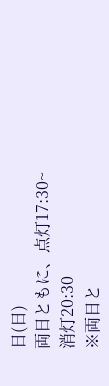日(日)
両日ともに、点灯17:30~消灯20:30
※両日と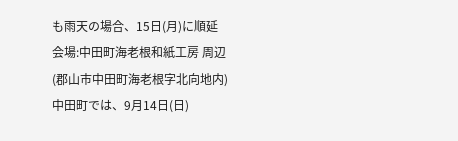も雨天の場合、15日(月)に順延
会場:中田町海老根和紙工房 周辺
(郡山市中田町海老根字北向地内)
中田町では、9月14日(日)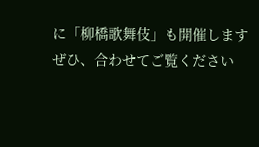に「柳橋歌舞伎」も開催します
ぜひ、合わせてご覧ください